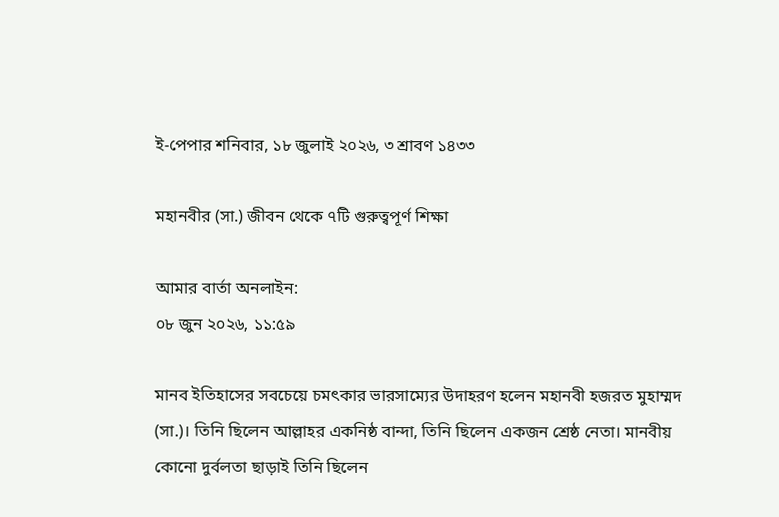ই-পেপার শনিবার, ১৮ জুলাই ২০২৬, ৩ শ্রাবণ ১৪৩৩

মহানবীর (সা.) জীবন থেকে ৭টি গুরুত্বপূর্ণ শিক্ষা

আমার বার্তা অনলাইন:
০৮ জুন ২০২৬, ১১:৫৯

মানব ইতিহাসের সবচেয়ে চমৎকার ভারসাম্যের উদাহরণ হলেন মহানবী হজরত মুহাম্মদ (সা.)। তিনি ছিলেন আল্লাহর একনিষ্ঠ বান্দা, তিনি ছিলেন একজন শ্রেষ্ঠ নেতা। মানবীয় কোনো দুর্বলতা ছাড়াই তিনি ছিলেন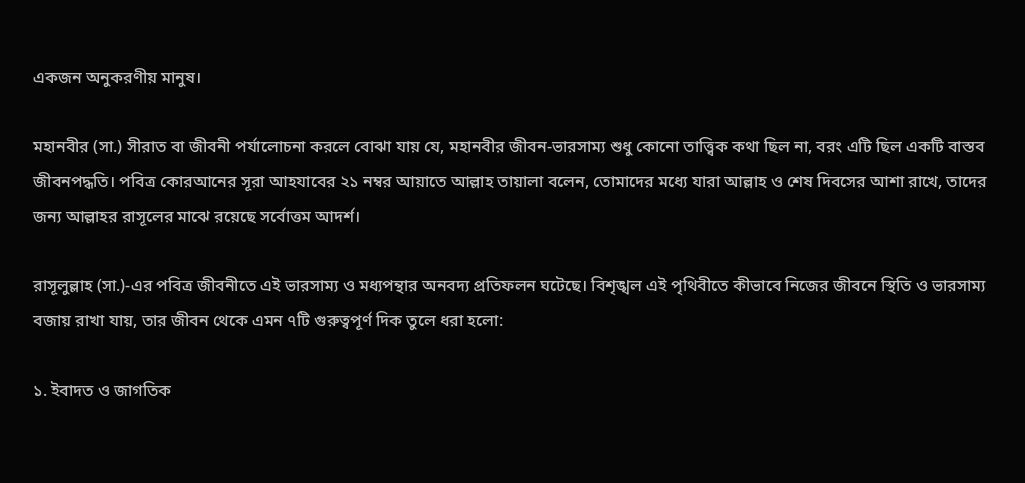একজন অনুকরণীয় মানুষ।

মহানবীর (সা.) সীরাত বা জীবনী পর্যালোচনা করলে বোঝা যায় যে, মহানবীর জীবন-ভারসাম্য শুধু কোনো তাত্ত্বিক কথা ছিল না, বরং এটি ছিল একটি বাস্তব জীবনপদ্ধতি। পবিত্র কোরআনের সূরা আহযাবের ২১ নম্বর আয়াতে আল্লাহ তায়ালা বলেন, তোমাদের মধ্যে যারা আল্লাহ ও শেষ দিবসের আশা রাখে, তাদের জন্য আল্লাহর রাসূলের মাঝে রয়েছে সর্বোত্তম আদর্শ।

রাসূলুল্লাহ (সা.)-এর পবিত্র জীবনীতে এই ভারসাম্য ও মধ্যপন্থার অনবদ্য প্রতিফলন ঘটেছে। বিশৃঙ্খল এই পৃথিবীতে কীভাবে নিজের জীবনে স্থিতি ও ভারসাম্য বজায় রাখা যায়, তার জীবন থেকে এমন ৭টি গুরুত্বপূর্ণ দিক তুলে ধরা হলো:

১. ইবাদত ও জাগতিক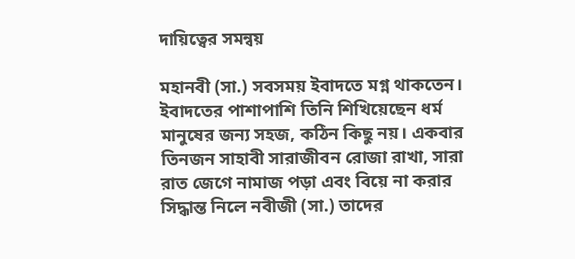দায়িত্বের সমন্বয়

মহানবী (সা.) সবসময় ইবাদতে মগ্ন থাকতেন। ইবাদতের পাশাপাশি তিনি শিখিয়েছেন ধর্ম মানুষের জন্য সহজ, কঠিন কিছু নয়। একবার তিনজন সাহাবী সারাজীবন রোজা রাখা, সারা রাত জেগে নামাজ পড়া এবং বিয়ে না করার সিদ্ধান্ত নিলে নবীজী (সা.) তাদের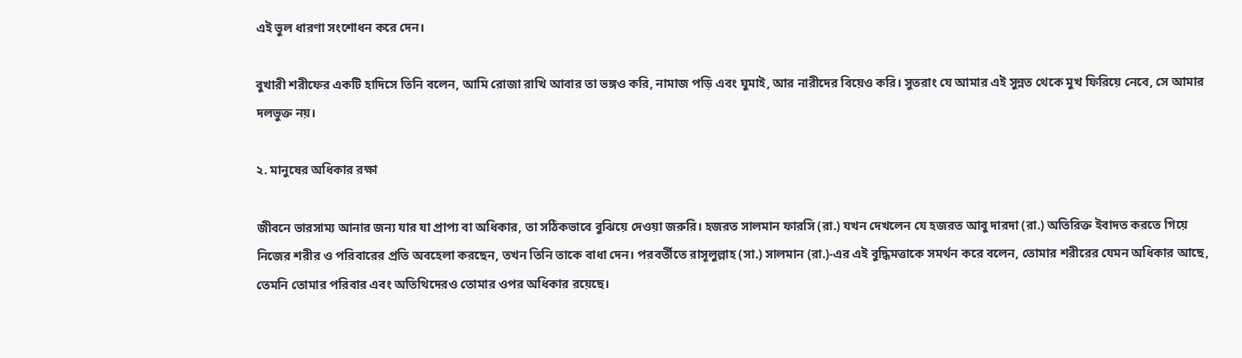এই ভুল ধারণা সংশোধন করে দেন।

বুখারী শরীফের একটি হাদিসে তিনি বলেন, আমি রোজা রাখি আবার তা ভঙ্গও করি, নামাজ পড়ি এবং ঘুমাই, আর নারীদের বিয়েও করি। সুতরাং যে আমার এই সুন্নত থেকে মুখ ফিরিয়ে নেবে, সে আমার দলভুক্ত নয়।

২. মানুষের অধিকার রক্ষা

জীবনে ভারসাম্য আনার জন্য যার যা প্রাপ্য বা অধিকার, তা সঠিকভাবে বুঝিয়ে দেওয়া জরুরি। হজরত সালমান ফারসি (রা.) যখন দেখলেন যে হজরত আবু দারদা (রা.) অতিরিক্ত ইবাদত করতে গিয়ে নিজের শরীর ও পরিবারের প্রতি অবহেলা করছেন, তখন তিনি তাকে বাধা দেন। পরবর্তীতে রাসূলুল্লাহ (সা.) সালমান (রা.)-এর এই বুদ্ধিমত্তাকে সমর্থন করে বলেন, তোমার শরীরের যেমন অধিকার আছে, তেমনি তোমার পরিবার এবং অতিথিদেরও তোমার ওপর অধিকার রয়েছে।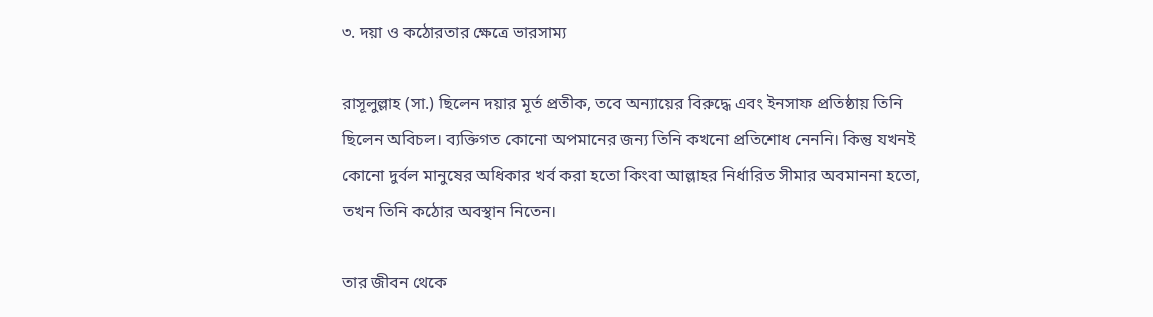৩. দয়া ও কঠোরতার ক্ষেত্রে ভারসাম্য

রাসূলুল্লাহ (সা.) ছিলেন দয়ার মূর্ত প্রতীক, তবে অন্যায়ের বিরুদ্ধে এবং ইনসাফ প্রতিষ্ঠায় তিনি ছিলেন অবিচল। ব্যক্তিগত কোনো অপমানের জন্য তিনি কখনো প্রতিশোধ নেননি। কিন্তু যখনই কোনো দুর্বল মানুষের অধিকার খর্ব করা হতো কিংবা আল্লাহর নির্ধারিত সীমার অবমাননা হতো, তখন তিনি কঠোর অবস্থান নিতেন।

তার জীবন থেকে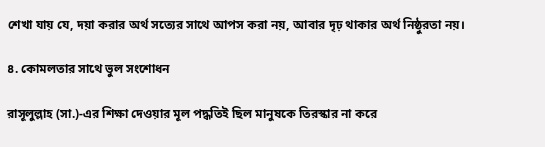শেখা যায় যে, দয়া করার অর্থ সত্যের সাথে আপস করা নয়, আবার দৃঢ় থাকার অর্থ নিষ্ঠুরতা নয়।

৪. কোমলতার সাথে ভুল সংশোধন

রাসূলুল্লাহ (সা.)-এর শিক্ষা দেওয়ার মূল পদ্ধতিই ছিল মানুষকে তিরস্কার না করে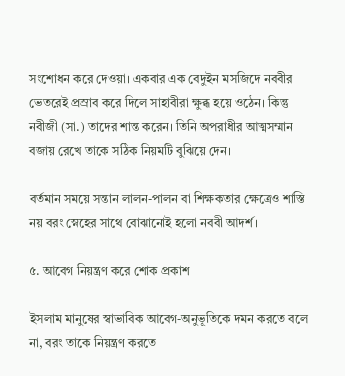সংশোধন করে দেওয়া। একবার এক বেদুইন মসজিদে নববীর ভেতরেই প্রস্রাব করে দিলে সাহাবীরা ক্ষুব্ধ হয়ে ওঠেন। কিন্তু নবীজী (সা.) তাদের শান্ত করেন। তিনি অপরাধীর আত্মসম্মান বজায় রেখে তাকে সঠিক নিয়মটি বুঝিয়ে দেন।

বর্তমান সময়ে সন্তান লালন-পালন বা শিক্ষকতার ক্ষেত্রেও শাস্তি নয় বরং স্নেহের সাথে বোঝানোই হলো নববী আদর্শ।

৫. আবেগ নিয়ন্ত্রণ করে শোক প্রকাশ

ইসলাম মানুষের স্বাভাবিক আবেগ-অনুভূতিকে দমন করতে বলে না, বরং তাকে নিয়ন্ত্রণ করতে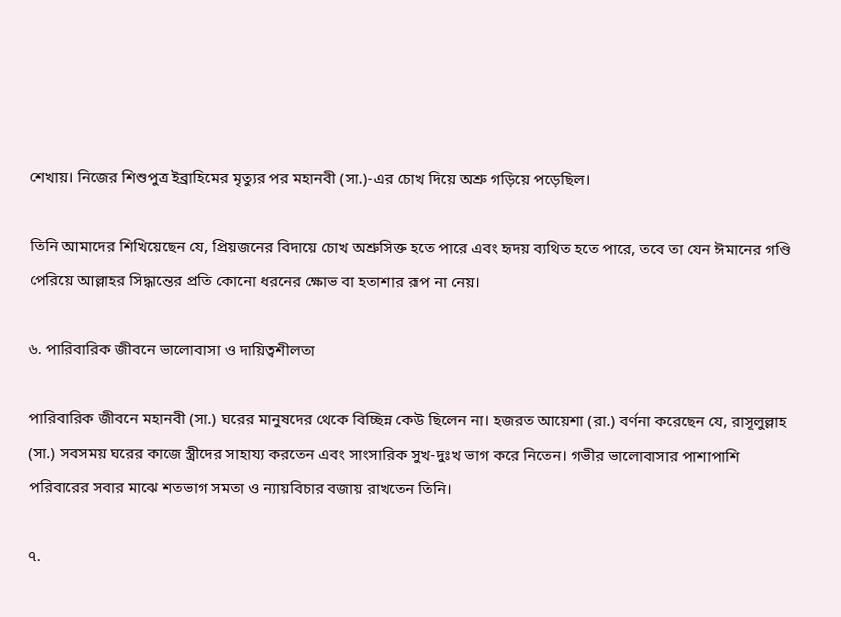শেখায়। নিজের শিশুপুত্র ইব্রাহিমের মৃত্যুর পর মহানবী (সা.)-এর চোখ দিয়ে অশ্রু গড়িয়ে পড়েছিল।

তিনি আমাদের শিখিয়েছেন যে, প্রিয়জনের বিদায়ে চোখ অশ্রুসিক্ত হতে পারে এবং হৃদয় ব্যথিত হতে পারে, তবে তা যেন ঈমানের গণ্ডি পেরিয়ে আল্লাহর সিদ্ধান্তের প্রতি কোনো ধরনের ক্ষোভ বা হতাশার রূপ না নেয়।

৬. পারিবারিক জীবনে ভালোবাসা ও দায়িত্বশীলতা

পারিবারিক জীবনে মহানবী (সা.) ঘরের মানুষদের থেকে বিচ্ছিন্ন কেউ ছিলেন না। হজরত আয়েশা (রা.) বর্ণনা করেছেন যে, রাসূলুল্লাহ (সা.) সবসময় ঘরের কাজে স্ত্রীদের সাহায্য করতেন এবং সাংসারিক সুখ-দুঃখ ভাগ করে নিতেন। গভীর ভালোবাসার পাশাপাশি পরিবারের সবার মাঝে শতভাগ সমতা ও ন্যায়বিচার বজায় রাখতেন তিনি।

৭.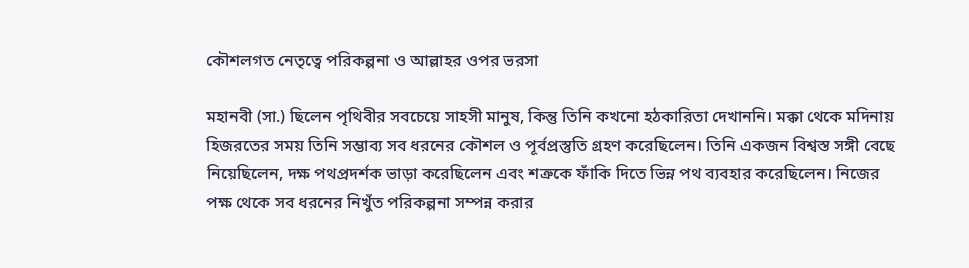কৌশলগত নেতৃত্বে পরিকল্পনা ও আল্লাহর ওপর ভরসা

মহানবী (সা.) ছিলেন পৃথিবীর সবচেয়ে সাহসী মানুষ, কিন্তু তিনি কখনো হঠকারিতা দেখাননি। মক্কা থেকে মদিনায় হিজরতের সময় তিনি সম্ভাব্য সব ধরনের কৌশল ও পূর্বপ্রস্তুতি গ্রহণ করেছিলেন। তিনি একজন বিশ্বস্ত সঙ্গী বেছে নিয়েছিলেন, দক্ষ পথপ্রদর্শক ভাড়া করেছিলেন এবং শত্রুকে ফাঁকি দিতে ভিন্ন পথ ব্যবহার করেছিলেন। নিজের পক্ষ থেকে সব ধরনের নিখুঁত পরিকল্পনা সম্পন্ন করার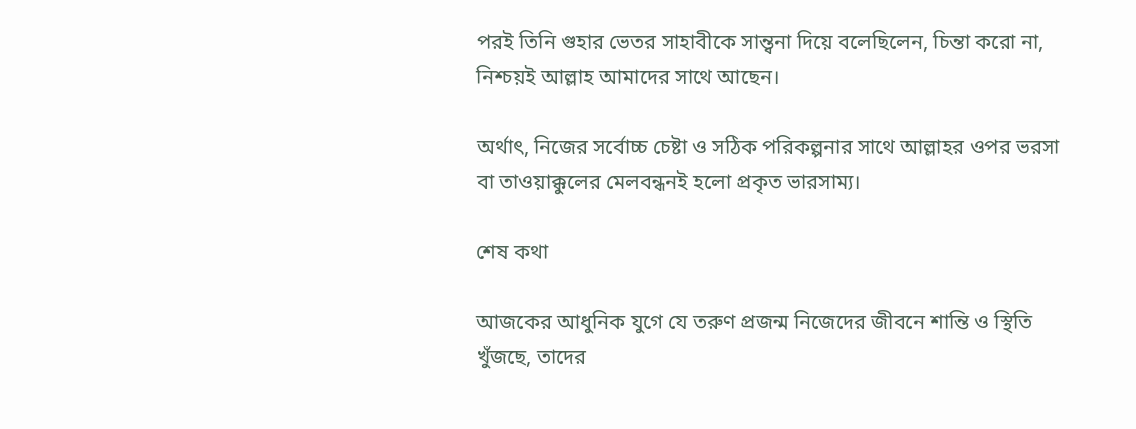পরই তিনি গুহার ভেতর সাহাবীকে সান্ত্বনা দিয়ে বলেছিলেন, চিন্তা করো না, নিশ্চয়ই আল্লাহ আমাদের সাথে আছেন।

অর্থাৎ, নিজের সর্বোচ্চ চেষ্টা ও সঠিক পরিকল্পনার সাথে আল্লাহর ওপর ভরসা বা তাওয়াক্কুলের মেলবন্ধনই হলো প্রকৃত ভারসাম্য।

শেষ কথা

আজকের আধুনিক যুগে যে তরুণ প্রজন্ম নিজেদের জীবনে শান্তি ও স্থিতি খুঁজছে, তাদের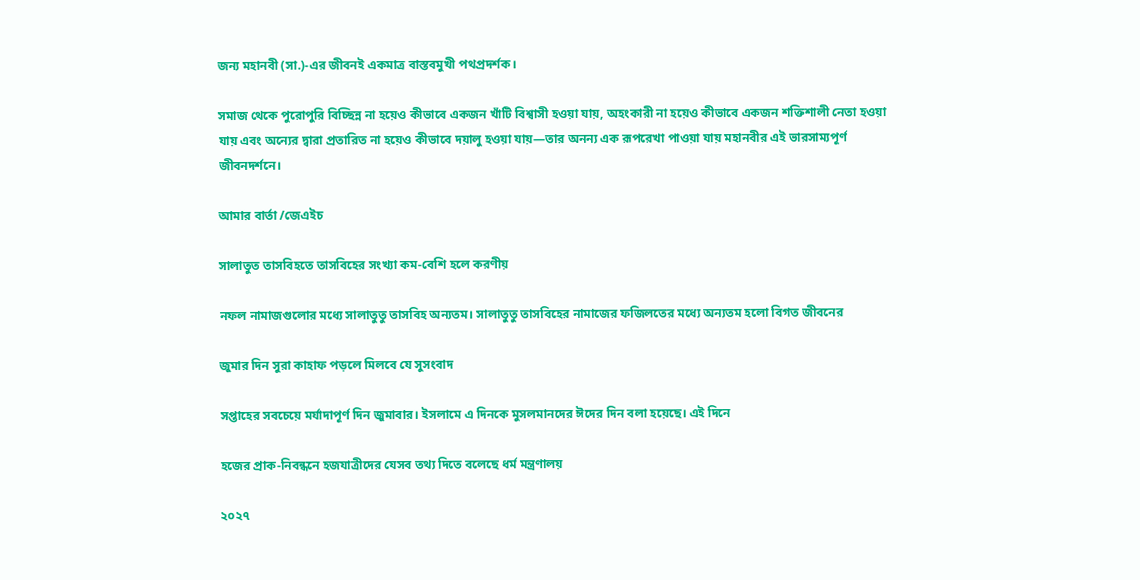জন্য মহানবী (সা.)-এর জীবনই একমাত্র বাস্তবমুখী পথপ্রদর্শক।

সমাজ থেকে পুরোপুরি বিচ্ছিন্ন না হয়েও কীভাবে একজন খাঁটি বিশ্বাসী হওয়া যায়, অহংকারী না হয়েও কীভাবে একজন শক্তিশালী নেতা হওয়া যায় এবং অন্যের দ্বারা প্রতারিত না হয়েও কীভাবে দয়ালু হওয়া যায়—তার অনন্য এক রূপরেখা পাওয়া যায় মহানবীর এই ভারসাম্যপূর্ণ জীবনদর্শনে।

আমার বার্তা /জেএইচ

সালাতুত তাসবিহতে তাসবিহের সংখ্যা কম-বেশি হলে করণীয়

নফল নামাজগুলোর মধ্যে সালাতুতু তাসবিহ অন্যতম। সালাতুতু তাসবিহের নামাজের ফজিলতের মধ্যে অন্যতম হলো বিগত জীবনের

জুমার দিন সুরা কাহাফ পড়লে মিলবে যে সুসংবাদ

সপ্তাহের সবচেয়ে মর্যাদাপূর্ণ দিন জুমাবার। ইসলামে এ দিনকে মুসলমানদের ঈদের দিন বলা হয়েছে। এই দিনে

হজের প্রাক-নিবন্ধনে হজযাত্রীদের যেসব তথ্য দিতে বলেছে ধর্ম মন্ত্রণালয়

২০২৭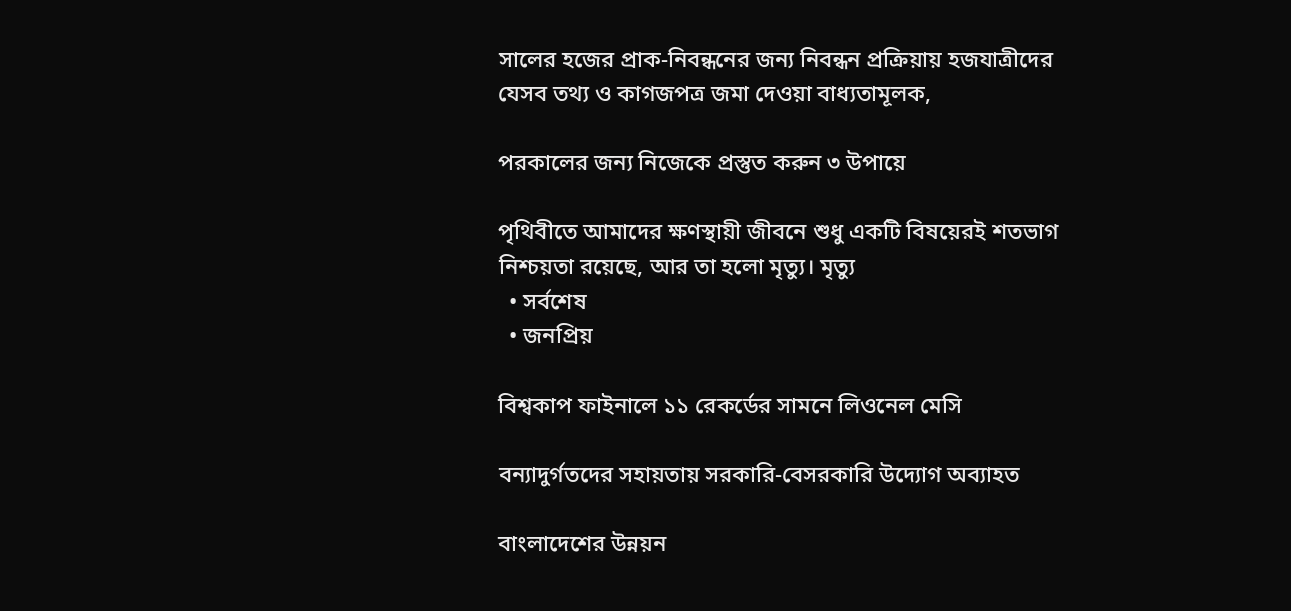সালের হজের প্রাক-নিবন্ধনের জন্য নিবন্ধন প্রক্রিয়ায় হজযাত্রীদের যেসব তথ্য ও কাগজপত্র জমা দেওয়া বাধ্যতামূলক,

পরকালের জন্য নিজেকে প্রস্তুত করুন ৩ উপায়ে

পৃথিবীতে আমাদের ক্ষণস্থায়ী জীবনে শুধু একটি বিষয়েরই শতভাগ নিশ্চয়তা রয়েছে, আর তা হলো মৃত্যু। মৃত্যু
  • সর্বশেষ
  • জনপ্রিয়

বিশ্বকাপ ফাইনালে ১১ রেকর্ডের সামনে লিওনেল মেসি

বন্যাদুর্গতদের সহায়তায় সরকারি-বেসরকারি উদ্যোগ অব্যাহত

বাংলাদেশের উন্নয়ন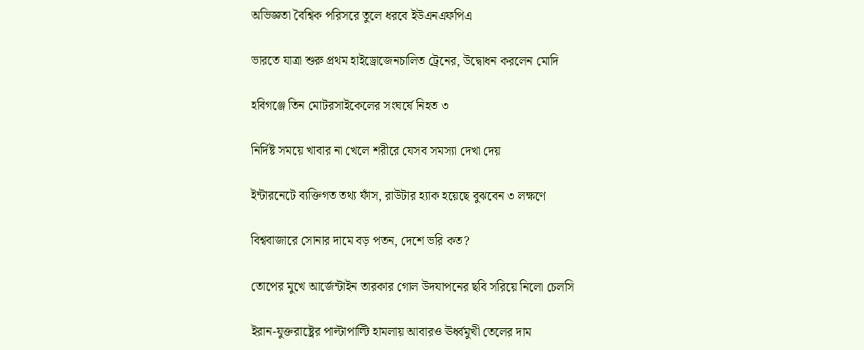অভিজ্ঞতা বৈশ্বিক পরিসরে তুলে ধরবে ইউএনএফপিএ

ভারতে যাত্রা শুরু প্রথম হাইড্রোজেনচালিত ট্রেনের, উদ্বোধন করলেন মোদি

হবিগঞ্জে তিন মোটরসাইকেলের সংঘর্ষে নিহত ৩

নির্দিষ্ট সময়ে খাবার না খেলে শরীরে যেসব সমস্যা দেখা দেয়

ইন্টারনেটে ব্যক্তিগত তথ্য ফাঁস, রাউটার হ্যাক হয়েছে বুঝবেন ৩ লক্ষণে

বিশ্ববাজারে সোনার দামে বড় পতন, দেশে ভরি কত?

তোপের মুখে আর্জেন্টাইন তারকার গোল উদযাপনের ছবি সরিয়ে নিলো চেলসি

ইরান-যুক্তরাষ্ট্রের পাল্টাপাল্টি হামলায় আবারও ঊর্ধ্বমুখী তেলের দাম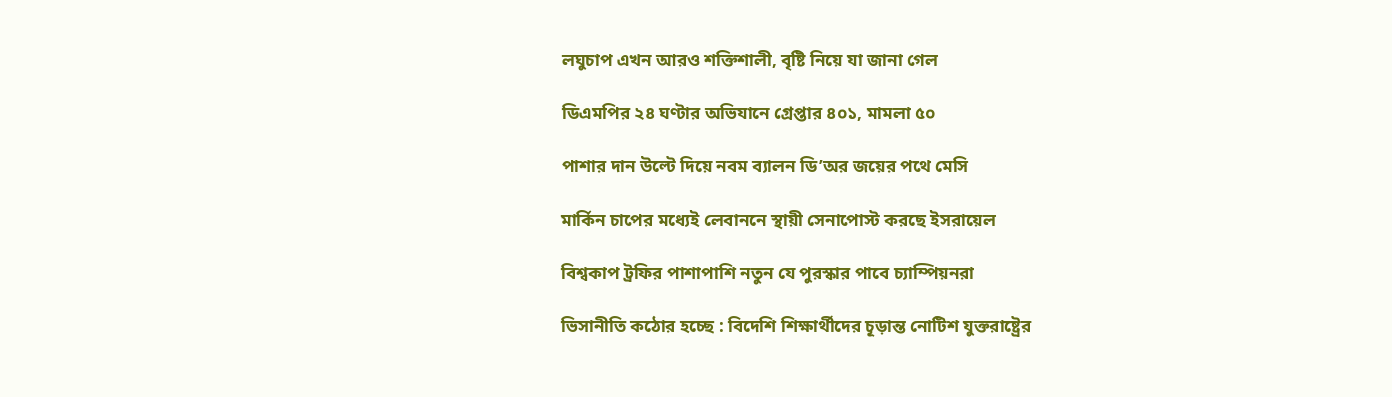লঘুচাপ এখন আরও শক্তিশালী, বৃষ্টি নিয়ে যা জানা গেল

ডিএমপির ২৪ ঘণ্টার অভিযানে গ্রেপ্তার ৪০১, মামলা ৫০

পাশার দান উল্টে দিয়ে নবম ব্যালন ডি’অর জয়ের পথে মেসি

মার্কিন চাপের মধ্যেই লেবাননে স্থায়ী সেনাপোস্ট করছে ইসরায়েল

বিশ্বকাপ ট্রফির পাশাপাশি নতুন যে পুরস্কার পাবে চ্যাম্পিয়নরা

ভিসানীতি কঠোর হচ্ছে : বিদেশি শিক্ষার্থীদের চূড়ান্ত নোটিশ যুক্তরাষ্ট্রের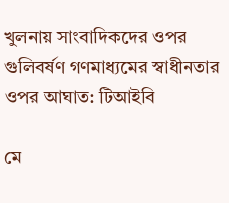খুলনায় সাংবাদিকদের ওপর গুলিবর্ষণ গণমাধ্যমের স্বাধীনতার ওপর আঘাত: টিআইবি

মে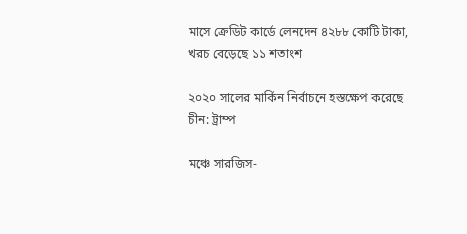মাসে ক্রেডিট কার্ডে লেনদেন ৪২৮৮ কোটি টাকা, খরচ বেড়েছে ১১ শতাংশ

২০২০ সালের মার্কিন নির্বাচনে হস্তক্ষেপ করেছে চীন: ট্রাম্প

মঞ্চে সারজিস-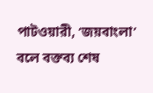পাটওয়ারী, ‘জয়বাংলা’ বলে বক্তব্য শেষ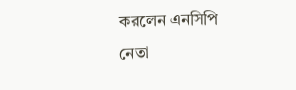করলেন এনসিপি নেতা